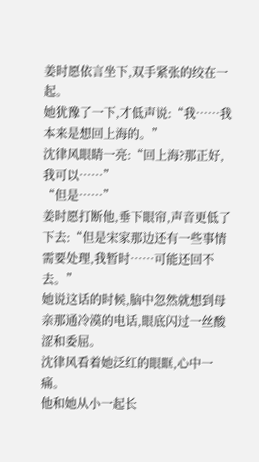姜时愿依言坐下,双手紧张的绞在一起。
她犹豫了一下,才低声说:“我……我本来是想回上海的。”
沈律风眼睛一亮:“回上海?那正好,我可以……”
“但是……”
姜时愿打断他,垂下眼帘,声音更低了下去:“但是宋家那边还有一些事情需要处理,我暂时……可能还回不去。”
她说这话的时候,脑中忽然就想到母亲那通冷漠的电话,眼底闪过一丝酸涩和委屈。
沈律风看着她泛红的眼眶,心中一痛。
他和她从小一起长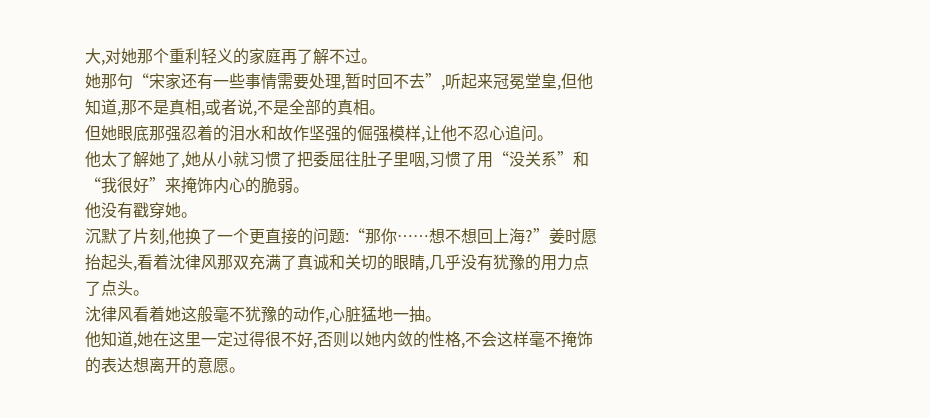大,对她那个重利轻义的家庭再了解不过。
她那句“宋家还有一些事情需要处理,暂时回不去”,听起来冠冕堂皇,但他知道,那不是真相,或者说,不是全部的真相。
但她眼底那强忍着的泪水和故作坚强的倔强模样,让他不忍心追问。
他太了解她了,她从小就习惯了把委屈往肚子里咽,习惯了用“没关系”和“我很好”来掩饰内心的脆弱。
他没有戳穿她。
沉默了片刻,他换了一个更直接的问题:“那你……想不想回上海?”姜时愿抬起头,看着沈律风那双充满了真诚和关切的眼睛,几乎没有犹豫的用力点了点头。
沈律风看着她这般毫不犹豫的动作,心脏猛地一抽。
他知道,她在这里一定过得很不好,否则以她内敛的性格,不会这样毫不掩饰的表达想离开的意愿。